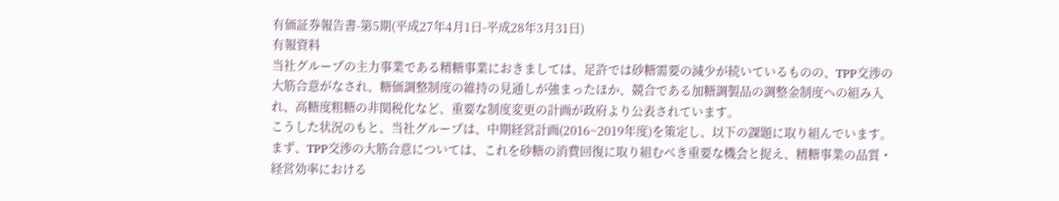有価証券報告書-第5期(平成27年4月1日-平成28年3月31日)
有報資料
当社グループの主力事業である精糖事業におきましては、足許では砂糖需要の減少が続いているものの、TPP交渉の大筋合意がなされ、糖価調整制度の維持の見通しが強まったほか、競合である加糖調製品の調整金制度への組み入れ、高糖度粗糖の非関税化など、重要な制度変更の計画が政府より公表されています。
こうした状況のもと、当社グループは、中期経営計画(2016~2019年度)を策定し、以下の課題に取り組んでいます。
まず、TPP交渉の大筋合意については、これを砂糖の消費回復に取り組むべき重要な機会と捉え、精糖事業の品質・経営効率における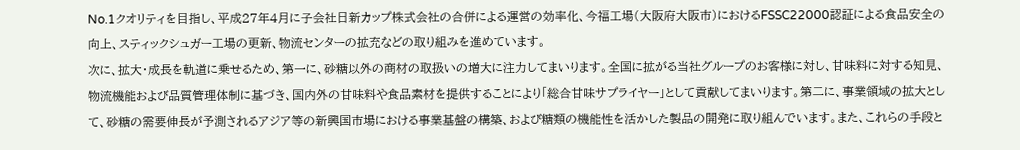No.1クオリティを目指し、平成27年4月に子会社日新カップ株式会社の合併による運営の効率化、今福工場(大阪府大阪市)におけるFSSC22000認証による食品安全の向上、スティックシュガー工場の更新、物流センターの拡充などの取り組みを進めています。
次に、拡大・成長を軌道に乗せるため、第一に、砂糖以外の商材の取扱いの増大に注力してまいります。全国に拡がる当社グループのお客様に対し、甘味料に対する知見、物流機能および品質管理体制に基づき、国内外の甘味料や食品素材を提供することにより「総合甘味サプライヤー」として貢献してまいります。第二に、事業領域の拡大として、砂糖の需要伸長が予測されるアジア等の新興国市場における事業基盤の構築、および糖類の機能性を活かした製品の開発に取り組んでいます。また、これらの手段と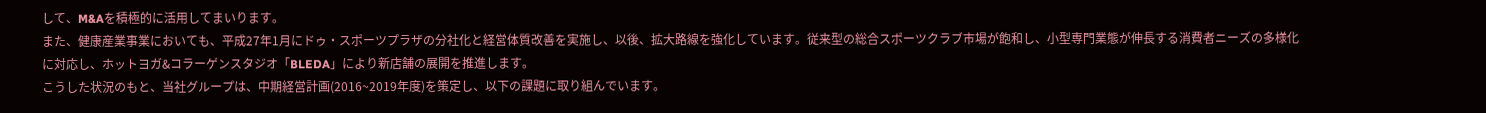して、M&Aを積極的に活用してまいります。
また、健康産業事業においても、平成27年1月にドゥ・スポーツプラザの分社化と経営体質改善を実施し、以後、拡大路線を強化しています。従来型の総合スポーツクラブ市場が飽和し、小型専門業態が伸長する消費者ニーズの多様化に対応し、ホットヨガ&コラーゲンスタジオ「BLEDA」により新店舗の展開を推進します。
こうした状況のもと、当社グループは、中期経営計画(2016~2019年度)を策定し、以下の課題に取り組んでいます。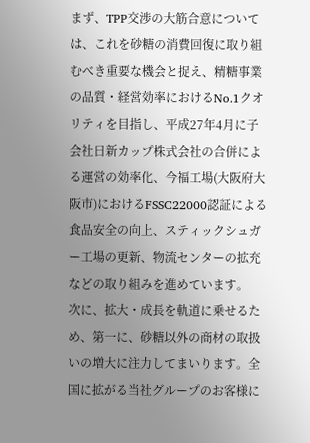まず、TPP交渉の大筋合意については、これを砂糖の消費回復に取り組むべき重要な機会と捉え、精糖事業の品質・経営効率におけるNo.1クオリティを目指し、平成27年4月に子会社日新カップ株式会社の合併による運営の効率化、今福工場(大阪府大阪市)におけるFSSC22000認証による食品安全の向上、スティックシュガー工場の更新、物流センターの拡充などの取り組みを進めています。
次に、拡大・成長を軌道に乗せるため、第一に、砂糖以外の商材の取扱いの増大に注力してまいります。全国に拡がる当社グループのお客様に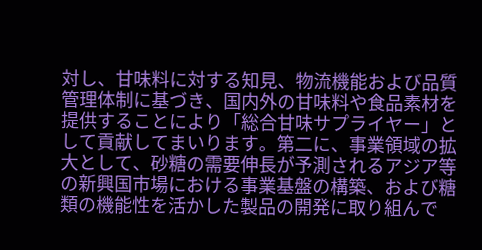対し、甘味料に対する知見、物流機能および品質管理体制に基づき、国内外の甘味料や食品素材を提供することにより「総合甘味サプライヤー」として貢献してまいります。第二に、事業領域の拡大として、砂糖の需要伸長が予測されるアジア等の新興国市場における事業基盤の構築、および糖類の機能性を活かした製品の開発に取り組んで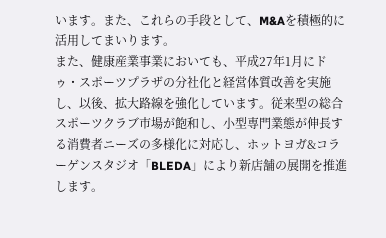います。また、これらの手段として、M&Aを積極的に活用してまいります。
また、健康産業事業においても、平成27年1月にドゥ・スポーツプラザの分社化と経営体質改善を実施し、以後、拡大路線を強化しています。従来型の総合スポーツクラブ市場が飽和し、小型専門業態が伸長する消費者ニーズの多様化に対応し、ホットヨガ&コラーゲンスタジオ「BLEDA」により新店舗の展開を推進します。